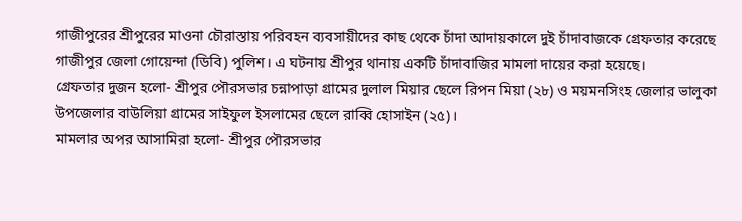গাজীপুরের শ্রীপুরের মাওনা চৌরাস্তায় পরিবহন ব্যবসায়ীদের কাছ থেকে চাঁদা আদায়কালে দুই চাঁদাবাজকে গ্রেফতার করেছে গাজীপুর জেলা গোয়েন্দা (ডিবি) পুলিশ। এ ঘটনায় শ্রীপুর থানায় একটি চাঁদাবাজির মামলা দায়ের করা হয়েছে।
গ্রেফতার দুজন হলো- শ্রীপুর পৌরসভার চন্নাপাড়া গ্রামের দুলাল মিয়ার ছেলে রিপন মিয়া (২৮) ও ময়মনসিংহ জেলার ভালুকা উপজেলার বাউলিয়া গ্রামের সাইফুল ইসলামের ছেলে রাব্বি হোসাইন (২৫)।
মামলার অপর আসামিরা হলো- শ্রীপুর পৌরসভার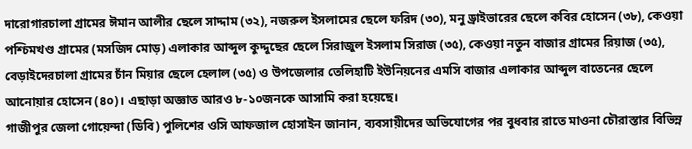দারোগারচালা গ্রামের ঈমান আলীর ছেলে সাদ্দাম (৩২), নজরুল ইসলামের ছেলে ফরিদ (৩০), মনু ড্রাইভারের ছেলে কবির হোসেন (৩৮), কেওয়া পশ্চিমখণ্ড গ্রামের (মসজিদ মোড়) এলাকার আব্দুল কুদ্দুছের ছেলে সিরাজুল ইসলাম সিরাজ (৩৫), কেওয়া নতুন বাজার গ্রামের রিয়াজ (৩৫), বেড়াইদেরচালা গ্রামের চাঁন মিয়ার ছেলে হেলাল (৩৫) ও উপজেলার তেলিহাটি ইউনিয়নের এমসি বাজার এলাকার আব্দুল বাতেনের ছেলে আনোয়ার হোসেন (৪০)। এছাড়া অজ্ঞাত আরও ৮-১০জনকে আসামি করা হয়েছে।
গাজীপুর জেলা গোয়েন্দা (ডিবি) পুলিশের ওসি আফজাল হোসাইন জানান, ব্যবসায়ীদের অভিযোগের পর বুধবার রাতে মাওনা চৌরাস্তার বিভিন্ন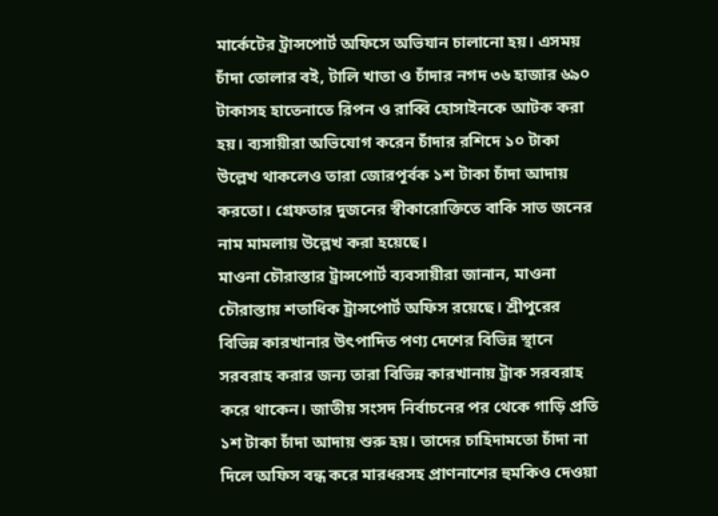মার্কেটের ট্রান্সপোর্ট অফিসে অভিযান চালানো হয়। এসময় চাঁদা তোলার বই, টালি খাতা ও চাঁদার নগদ ৩৬ হাজার ৬৯০ টাকাসহ হাতেনাতে রিপন ও রাব্বি হোসাইনকে আটক করা হয়। ব্যসায়ীরা অভিযোগ করেন চাঁদার রশিদে ১০ টাকা উল্লেখ থাকলেও তারা জোরপূর্বক ১শ টাকা চাঁদা আদায় করতো। গ্রেফতার দুজনের স্বীকারোক্তিতে বাকি সাত জনের নাম মামলায় উল্লেখ করা হয়েছে।
মাওনা চৌরাস্তার ট্রান্সপোর্ট ব্যবসায়ীরা জানান, মাওনা চৌরাস্তায় শতাধিক ট্রান্সপোর্ট অফিস রয়েছে। শ্রীপুরের বিভিন্ন কারখানার উৎপাদিত পণ্য দেশের বিভিন্ন স্থানে সরবরাহ করার জন্য তারা বিভিন্ন কারখানায় ট্রাক সরবরাহ করে থাকেন। জাতীয় সংসদ নির্বাচনের পর থেকে গাড়ি প্রতি ১শ টাকা চাঁদা আদায় শুরু হয়। তাদের চাহিদামতো চাঁদা না দিলে অফিস বন্ধ করে মারধরসহ প্রাণনাশের হুমকিও দেওয়া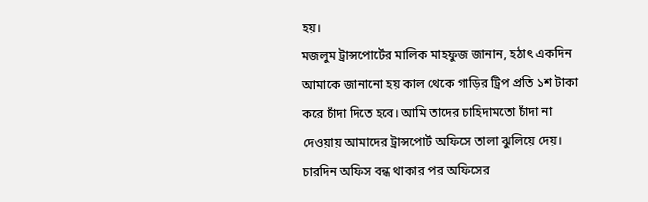হয়।
মজলুম ট্রান্সপোর্টের মালিক মাহফুজ জানান, হঠাৎ একদিন আমাকে জানানো হয় কাল থেকে গাড়ির ট্রিপ প্রতি ১শ টাকা করে চাঁদা দিতে হবে। আমি তাদের চাহিদামতো চাঁদা না দেওয়ায় আমাদের ট্রান্সপোর্ট অফিসে তালা ঝুলিয়ে দেয়। চারদিন অফিস বন্ধ থাকার পর অফিসের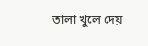তালা খুলে দেয়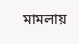মামলায়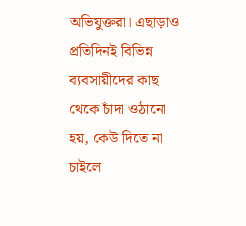অভিযুক্তরা। এছাড়াও প্রতিদিনই বিভিন্ন ব্যবসায়ীদের কাছ থেকে চাঁদা ওঠানো হয়, কেউ দিতে না চাইলে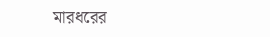মারধরের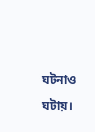ঘটনাও ঘটায়।